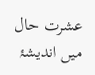عشرت حال میں اندیشۂ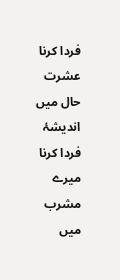فردا کرنا
عشرت حال میں اندیشۂ فردا کرنا
میرے مشرب میں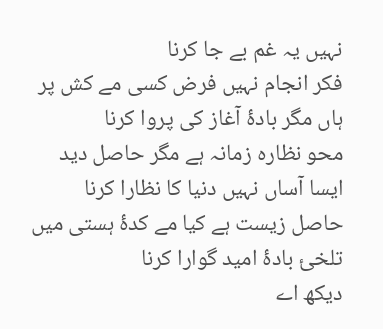نہیں یہ غم بے جا کرنا
فکر انجام نہیں فرض کسی مے کش پر
ہاں مگر بادۂ آغاز کی پروا کرنا
محو نظارہ زمانہ ہے مگر حاصل دید
ایسا آساں نہیں دنیا کا نظارا کرنا
حاصل زیست ہے کیا مے کدۂ ہستی میں
تلخیٔ بادۂ امید گوارا کرنا
دیکھ اے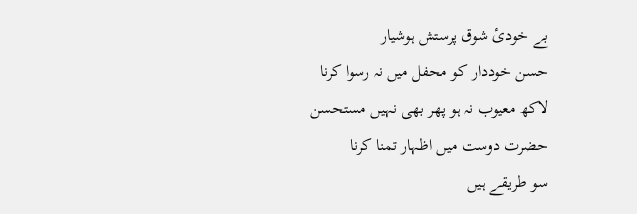بے خودیٔ شوق پرستش ہوشیار
حسن خوددار کو محفل میں نہ رسوا کرنا
لاکھ معیوب نہ ہو پھر بھی نہیں مستحسن
حضرت دوست میں اظہار تمنا کرنا
سو طریقے ہیں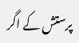پرستش کے اگر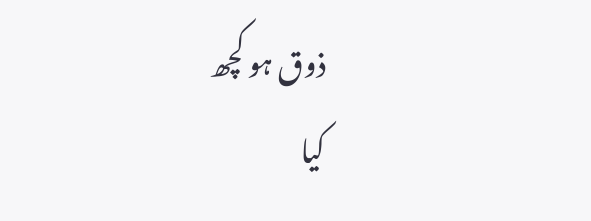ذوق ہو کچھ
کیا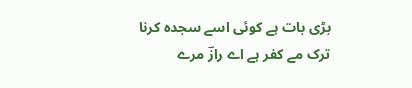بڑی بات ہے کوئی اسے سجدہ کرنا
ترک مے کفر ہے اے رازؔ مرے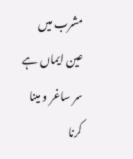مشرب میں
عین ایماں ہے سر ساغر و مینا کرنا